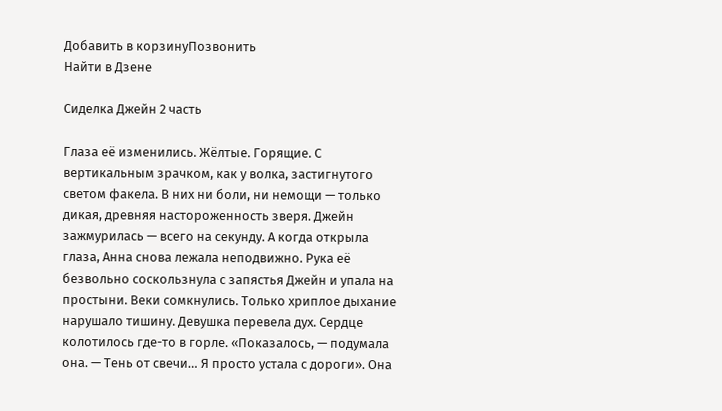Добавить в корзинуПозвонить
Найти в Дзене

Сиделка Джейн 2 часть

Глаза её изменились. Жёлтые. Горящие. С вертикальным зрачком, как у волка, застигнутого светом факела. В них ни боли, ни немощи — только дикая, древняя настороженность зверя. Джейн зажмурилась — всего на секунду. А когда открыла глаза, Анна снова лежала неподвижно. Рука её безвольно соскользнула с запястья Джейн и упала на простыни. Веки сомкнулись. Только хриплое дыхание нарушало тишину. Девушка перевела дух. Сердце колотилось где-то в горле. «Показалось, — подумала она. — Тень от свечи… Я просто устала с дороги». Она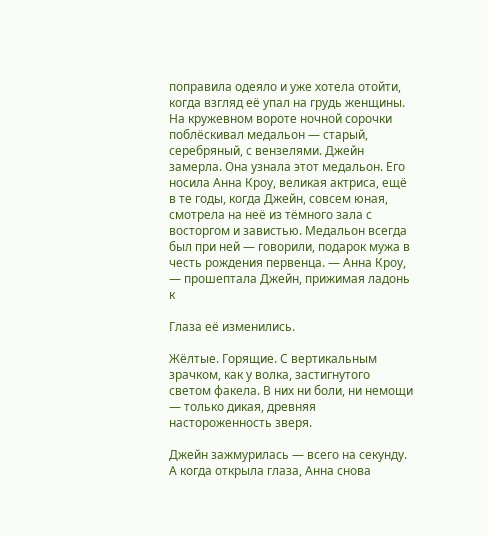поправила одеяло и уже хотела отойти, когда взгляд её упал на грудь женщины. На кружевном вороте ночной сорочки поблёскивал медальон — старый, серебряный, с вензелями. Джейн замерла. Она узнала этот медальон. Его носила Анна Кроу, великая актриса, ещё в те годы, когда Джейн, совсем юная, смотрела на неё из тёмного зала с восторгом и завистью. Медальон всегда был при ней — говорили, подарок мужа в честь рождения первенца. — Анна Кроу, — прошептала Джейн, прижимая ладонь к

Глаза её изменились.

Жёлтые. Горящие. С вертикальным зрачком, как у волка, застигнутого светом факела. В них ни боли, ни немощи — только дикая, древняя настороженность зверя.

Джейн зажмурилась — всего на секунду. А когда открыла глаза, Анна снова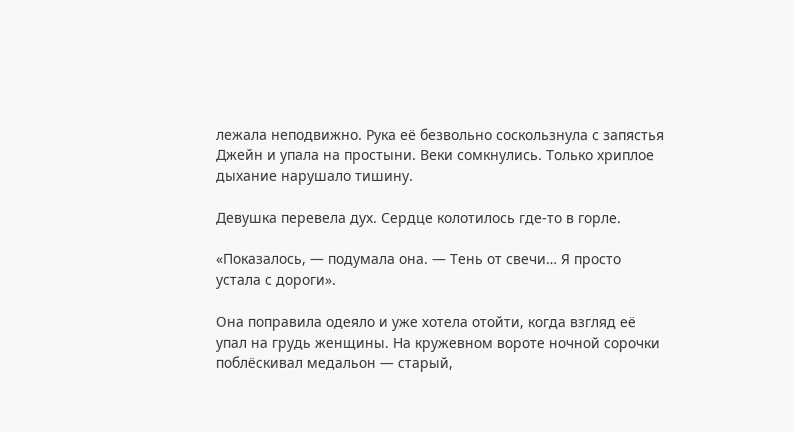лежала неподвижно. Рука её безвольно соскользнула с запястья Джейн и упала на простыни. Веки сомкнулись. Только хриплое дыхание нарушало тишину.

Девушка перевела дух. Сердце колотилось где-то в горле.

«Показалось, — подумала она. — Тень от свечи… Я просто устала с дороги».

Она поправила одеяло и уже хотела отойти, когда взгляд её упал на грудь женщины. На кружевном вороте ночной сорочки поблёскивал медальон — старый,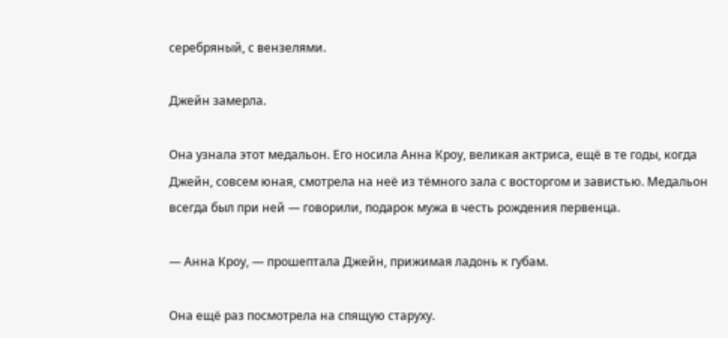серебряный, с вензелями.

Джейн замерла.

Она узнала этот медальон. Его носила Анна Кроу, великая актриса, ещё в те годы, когда Джейн, совсем юная, смотрела на неё из тёмного зала с восторгом и завистью. Медальон всегда был при ней — говорили, подарок мужа в честь рождения первенца.

— Анна Кроу, — прошептала Джейн, прижимая ладонь к губам.

Она ещё раз посмотрела на спящую старуху.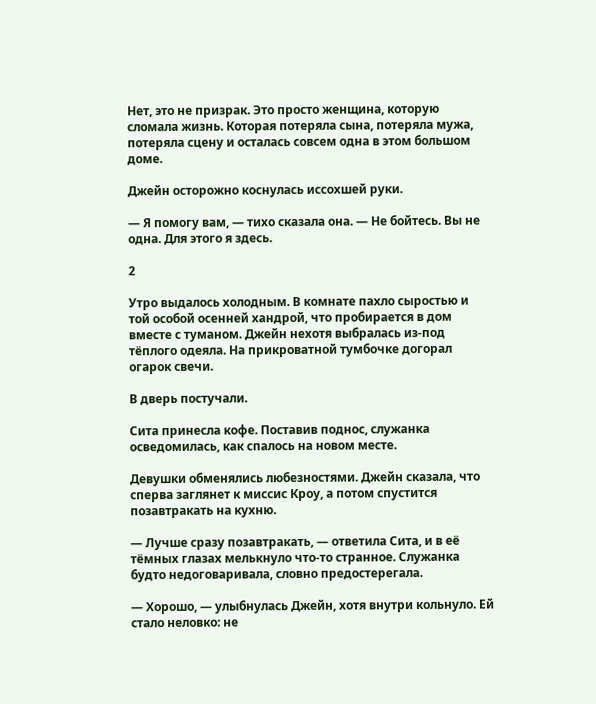Нет, это не призрак. Это просто женщина, которую сломала жизнь. Которая потеряла сына, потеряла мужа, потеряла сцену и осталась совсем одна в этом большом доме.

Джейн осторожно коснулась иссохшей руки.

— Я помогу вам, — тихо сказала она. — Не бойтесь. Вы не одна. Для этого я здесь.

2

Утро выдалось холодным. В комнате пахло сыростью и той особой осенней хандрой, что пробирается в дом вместе с туманом. Джейн нехотя выбралась из-под тёплого одеяла. На прикроватной тумбочке догорал огарок свечи.

В дверь постучали.

Сита принесла кофе. Поставив поднос, служанка осведомилась, как спалось на новом месте.

Девушки обменялись любезностями. Джейн сказала, что сперва заглянет к миссис Кроу, а потом спустится позавтракать на кухню.

— Лучше сразу позавтракать, — ответила Сита, и в её тёмных глазах мелькнуло что-то странное. Служанка будто недоговаривала, словно предостерегала.

— Хорошо, — улыбнулась Джейн, хотя внутри кольнуло. Ей стало неловко: не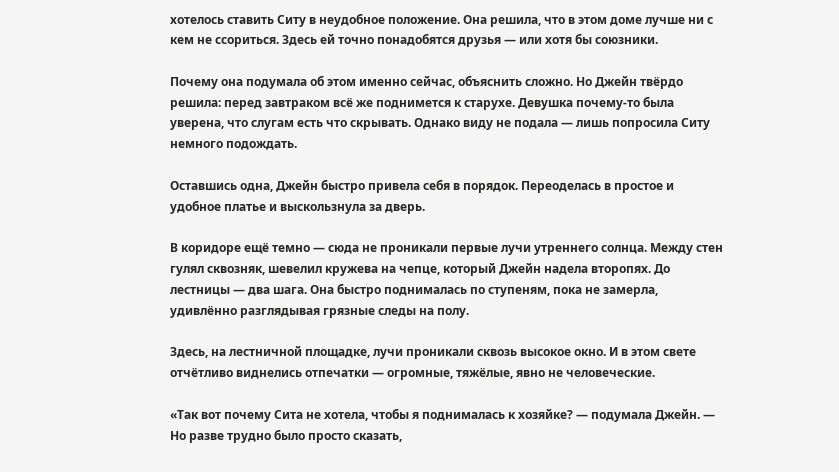хотелось ставить Ситу в неудобное положение. Она решила, что в этом доме лучше ни с кем не ссориться. Здесь ей точно понадобятся друзья — или хотя бы союзники.

Почему она подумала об этом именно сейчас, объяснить сложно. Но Джейн твёрдо решила: перед завтраком всё же поднимется к старухе. Девушка почему-то была уверена, что слугам есть что скрывать. Однако виду не подала — лишь попросила Ситу немного подождать.

Оставшись одна, Джейн быстро привела себя в порядок. Переоделась в простое и удобное платье и выскользнула за дверь.

В коридоре ещё темно — сюда не проникали первые лучи утреннего солнца. Между стен гулял сквозняк, шевелил кружева на чепце, который Джейн надела второпях. До лестницы — два шага. Она быстро поднималась по ступеням, пока не замерла, удивлённо разглядывая грязные следы на полу.

Здесь, на лестничной площадке, лучи проникали сквозь высокое окно. И в этом свете отчётливо виднелись отпечатки — огромные, тяжёлые, явно не человеческие.

«Так вот почему Сита не хотела, чтобы я поднималась к хозяйке? — подумала Джейн. — Но разве трудно было просто сказать,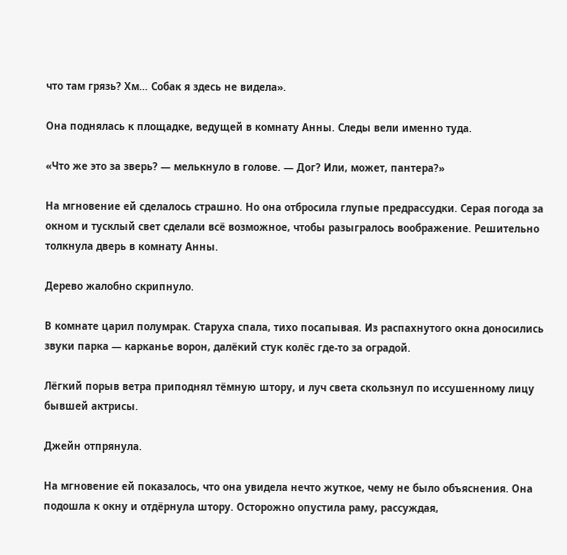что там грязь? Хм… Собак я здесь не видела».

Она поднялась к площадке, ведущей в комнату Анны. Следы вели именно туда.

«Что же это за зверь? — мелькнуло в голове. — Дог? Или, может, пантера?»

На мгновение ей сделалось страшно. Но она отбросила глупые предрассудки. Серая погода за окном и тусклый свет сделали всё возможное, чтобы разыгралось воображение. Решительно толкнула дверь в комнату Анны.

Дерево жалобно скрипнуло.

В комнате царил полумрак. Старуха спала, тихо посапывая. Из распахнутого окна доносились звуки парка — карканье ворон, далёкий стук колёс где-то за оградой.

Лёгкий порыв ветра приподнял тёмную штору, и луч света скользнул по иссушенному лицу бывшей актрисы.

Джейн отпрянула.

На мгновение ей показалось, что она увидела нечто жуткое, чему не было объяснения. Она подошла к окну и отдёрнула штору. Осторожно опустила раму, рассуждая,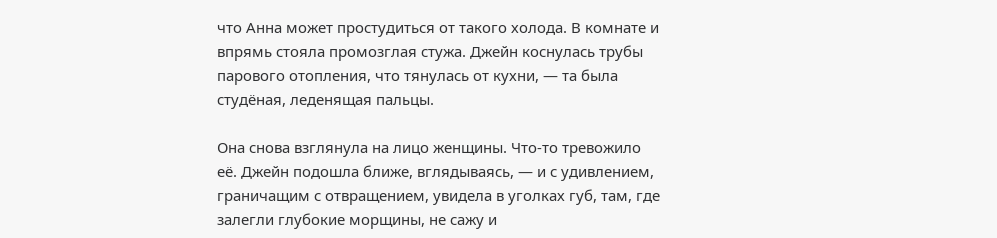что Анна может простудиться от такого холода. В комнате и впрямь стояла промозглая стужа. Джейн коснулась трубы парового отопления, что тянулась от кухни, — та была студёная, леденящая пальцы.

Она снова взглянула на лицо женщины. Что-то тревожило её. Джейн подошла ближе, вглядываясь, — и с удивлением, граничащим с отвращением, увидела в уголках губ, там, где залегли глубокие морщины, не сажу и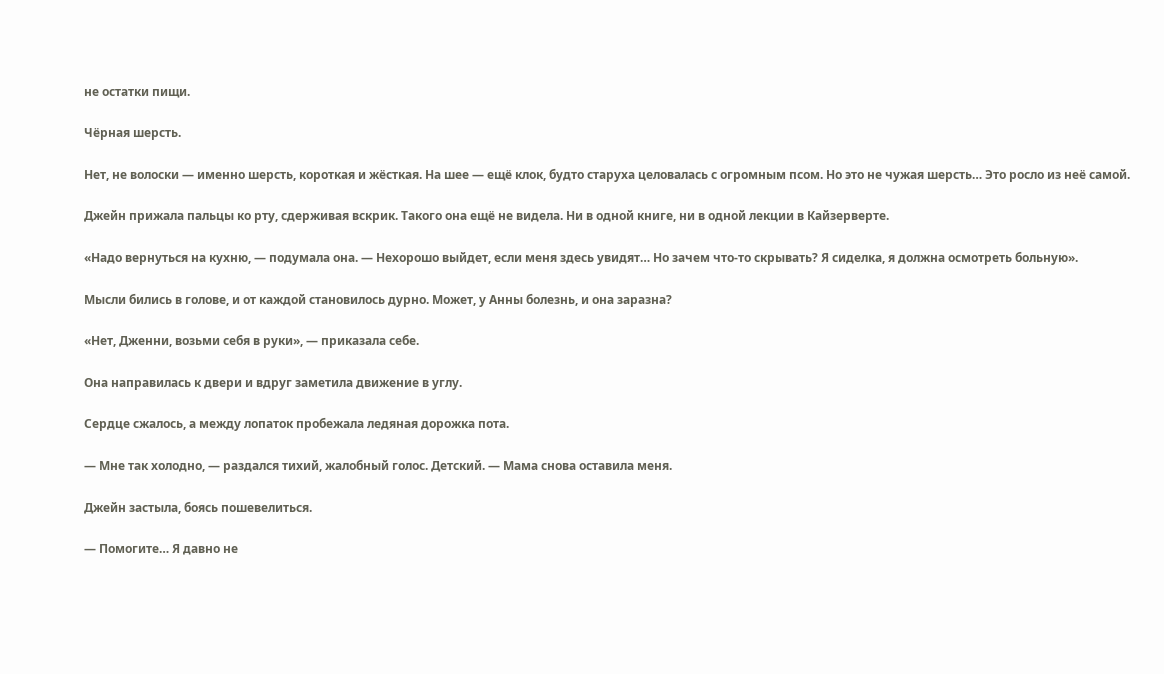не остатки пищи.

Чёрная шерсть.

Нет, не волоски — именно шерсть, короткая и жёсткая. На шее — ещё клок, будто старуха целовалась с огромным псом. Но это не чужая шерсть… Это росло из неё самой.

Джейн прижала пальцы ко рту, сдерживая вскрик. Такого она ещё не видела. Ни в одной книге, ни в одной лекции в Кайзерверте.

«Надо вернуться на кухню, — подумала она. — Нехорошо выйдет, если меня здесь увидят… Но зачем что-то скрывать? Я сиделка, я должна осмотреть больную».

Мысли бились в голове, и от каждой становилось дурно. Может, у Анны болезнь, и она заразна?

«Нет, Дженни, возьми себя в руки», — приказала себе.

Она направилась к двери и вдруг заметила движение в углу.

Сердце сжалось, а между лопаток пробежала ледяная дорожка пота.

— Мне так холодно, — раздался тихий, жалобный голос. Детский. — Мама снова оставила меня.

Джейн застыла, боясь пошевелиться.

— Помогите… Я давно не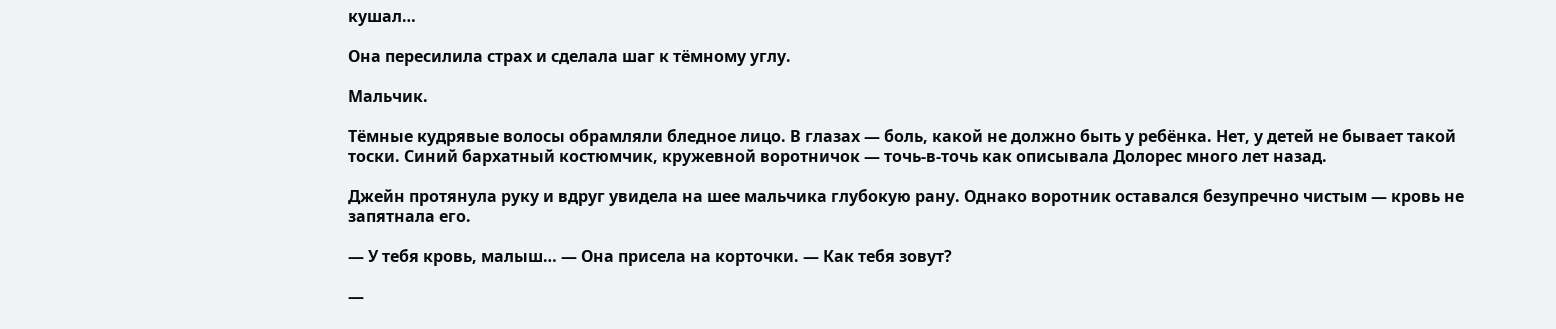кушал…

Она пересилила страх и сделала шаг к тёмному углу.

Мальчик.

Тёмные кудрявые волосы обрамляли бледное лицо. В глазах — боль, какой не должно быть у ребёнка. Нет, у детей не бывает такой тоски. Синий бархатный костюмчик, кружевной воротничок — точь-в-точь как описывала Долорес много лет назад.

Джейн протянула руку и вдруг увидела на шее мальчика глубокую рану. Однако воротник оставался безупречно чистым — кровь не запятнала его.

— У тебя кровь, малыш… — Она присела на корточки. — Как тебя зовут?

—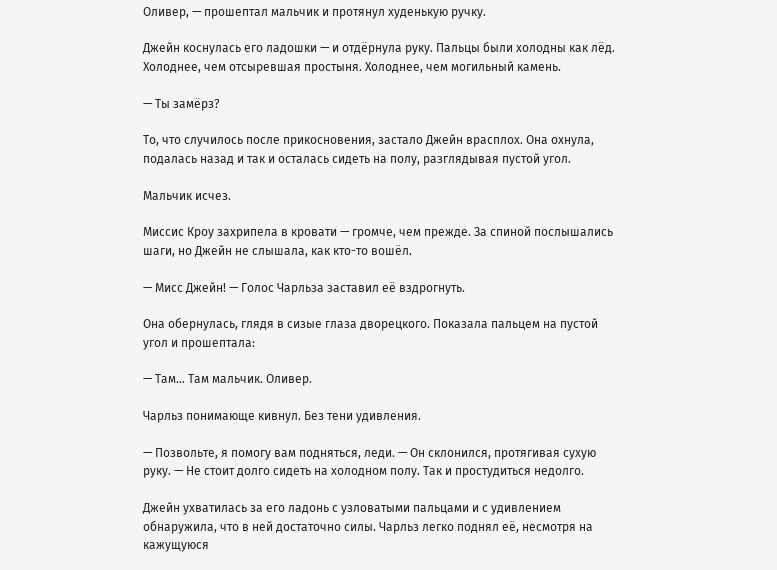Оливер, — прошептал мальчик и протянул худенькую ручку.

Джейн коснулась его ладошки — и отдёрнула руку. Пальцы были холодны как лёд. Холоднее, чем отсыревшая простыня. Холоднее, чем могильный камень.

— Ты замёрз?

То, что случилось после прикосновения, застало Джейн врасплох. Она охнула, подалась назад и так и осталась сидеть на полу, разглядывая пустой угол.

Мальчик исчез.

Миссис Кроу захрипела в кровати — громче, чем прежде. За спиной послышались шаги, но Джейн не слышала, как кто-то вошёл.

— Мисс Джейн! — Голос Чарльза заставил её вздрогнуть.

Она обернулась, глядя в сизые глаза дворецкого. Показала пальцем на пустой угол и прошептала:

— Там… Там мальчик. Оливер.

Чарльз понимающе кивнул. Без тени удивления.

— Позвольте, я помогу вам подняться, леди. — Он склонился, протягивая сухую руку. — Не стоит долго сидеть на холодном полу. Так и простудиться недолго.

Джейн ухватилась за его ладонь с узловатыми пальцами и с удивлением обнаружила, что в ней достаточно силы. Чарльз легко поднял её, несмотря на кажущуюся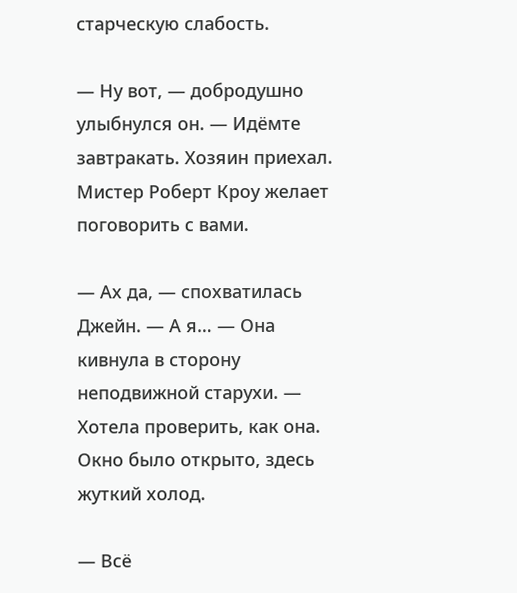старческую слабость.

— Ну вот, — добродушно улыбнулся он. — Идёмте завтракать. Хозяин приехал. Мистер Роберт Кроу желает поговорить с вами.

— Ах да, — спохватилась Джейн. — А я… — Она кивнула в сторону неподвижной старухи. — Хотела проверить, как она. Окно было открыто, здесь жуткий холод.

— Всё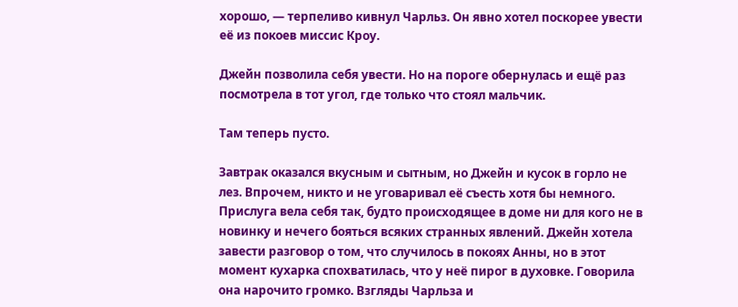хорошо, — терпеливо кивнул Чарльз. Он явно хотел поскорее увести её из покоев миссис Кроу.

Джейн позволила себя увести. Но на пороге обернулась и ещё раз посмотрела в тот угол, где только что стоял мальчик.

Там теперь пусто.

Завтрак оказался вкусным и сытным, но Джейн и кусок в горло не лез. Впрочем, никто и не уговаривал её съесть хотя бы немного. Прислуга вела себя так, будто происходящее в доме ни для кого не в новинку и нечего бояться всяких странных явлений. Джейн хотела завести разговор о том, что случилось в покоях Анны, но в этот момент кухарка спохватилась, что у неё пирог в духовке. Говорила она нарочито громко. Взгляды Чарльза и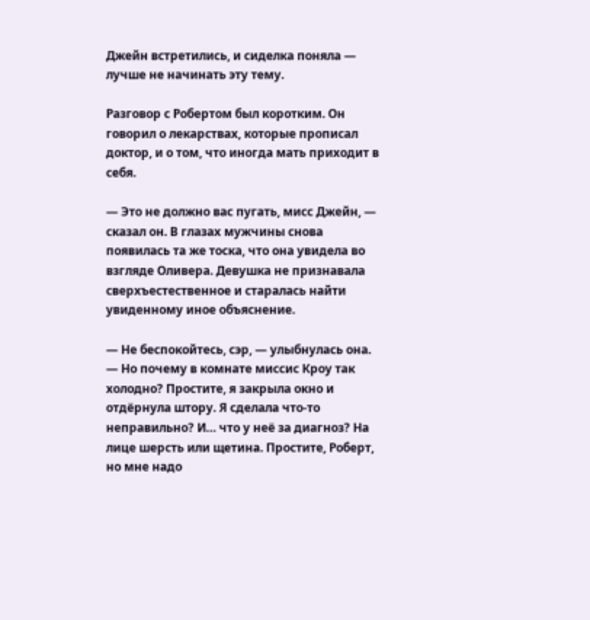Джейн встретились, и сиделка поняла — лучше не начинать эту тему.

Разговор с Робертом был коротким. Он говорил о лекарствах, которые прописал доктор, и о том, что иногда мать приходит в себя.

— Это не должно вас пугать, мисс Джейн, — сказал он. В глазах мужчины снова появилась та же тоска, что она увидела во взгляде Оливера. Девушка не признавала сверхъестественное и старалась найти увиденному иное объяснение.

— Не беспокойтесь, сэр, — улыбнулась она. — Но почему в комнате миссис Кроу так холодно? Простите, я закрыла окно и отдёрнула штору. Я сделала что-то неправильно? И… что у неё за диагноз? На лице шерсть или щетина. Простите, Роберт, но мне надо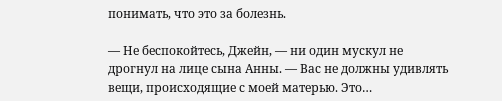понимать, что это за болезнь.

— Не беспокойтесь, Джейн, — ни один мускул не дрогнул на лице сына Анны. — Вас не должны удивлять вещи, происходящие с моей матерью. Это…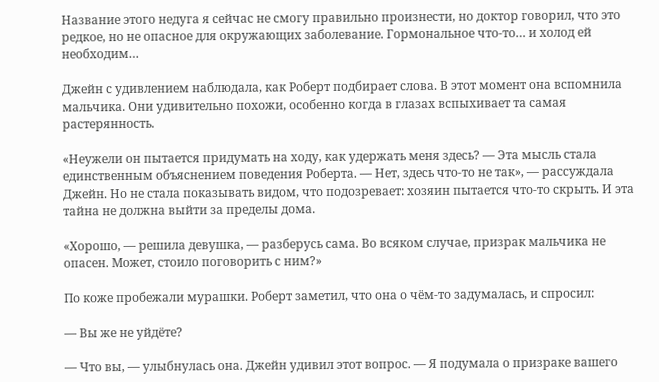Название этого недуга я сейчас не смогу правильно произнести, но доктор говорил, что это редкое, но не опасное для окружающих заболевание. Гормональное что-то… и холод ей необходим…

Джейн с удивлением наблюдала, как Роберт подбирает слова. В этот момент она вспомнила мальчика. Они удивительно похожи, особенно когда в глазах вспыхивает та самая растерянность.

«Неужели он пытается придумать на ходу, как удержать меня здесь? — Эта мысль стала единственным объяснением поведения Роберта. — Нет, здесь что-то не так», — рассуждала Джейн. Но не стала показывать видом, что подозревает: хозяин пытается что-то скрыть. И эта тайна не должна выйти за пределы дома.

«Хорошо, — решила девушка, — разберусь сама. Во всяком случае, призрак мальчика не опасен. Может, стоило поговорить с ним?»

По коже пробежали мурашки. Роберт заметил, что она о чём-то задумалась, и спросил:

— Вы же не уйдёте?

— Что вы, — улыбнулась она. Джейн удивил этот вопрос. — Я подумала о призраке вашего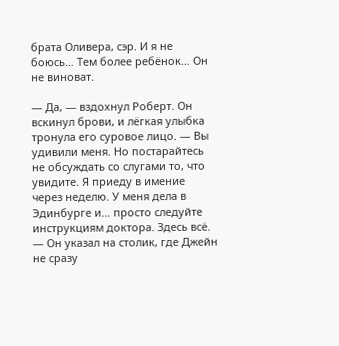брата Оливера, сэр. И я не боюсь… Тем более ребёнок… Он не виноват.

— Да, — вздохнул Роберт. Он вскинул брови, и лёгкая улыбка тронула его суровое лицо. — Вы удивили меня. Но постарайтесь не обсуждать со слугами то, что увидите. Я приеду в имение через неделю. У меня дела в Эдинбурге и… просто следуйте инструкциям доктора. Здесь всё. — Он указал на столик, где Джейн не сразу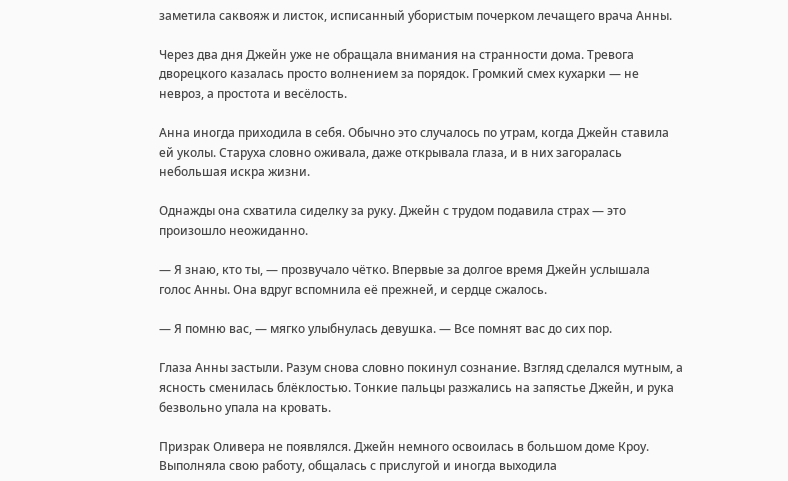заметила саквояж и листок, исписанный убористым почерком лечащего врача Анны.

Через два дня Джейн уже не обращала внимания на странности дома. Тревога дворецкого казалась просто волнением за порядок. Громкий смех кухарки — не невроз, а простота и весёлость.

Анна иногда приходила в себя. Обычно это случалось по утрам, когда Джейн ставила ей уколы. Старуха словно оживала, даже открывала глаза, и в них загоралась небольшая искра жизни.

Однажды она схватила сиделку за руку. Джейн с трудом подавила страх — это произошло неожиданно.

— Я знаю, кто ты, — прозвучало чётко. Впервые за долгое время Джейн услышала голос Анны. Она вдруг вспомнила её прежней, и сердце сжалось.

— Я помню вас, — мягко улыбнулась девушка. — Все помнят вас до сих пор.

Глаза Анны застыли. Разум снова словно покинул сознание. Взгляд сделался мутным, а ясность сменилась блёклостью. Тонкие пальцы разжались на запястье Джейн, и рука безвольно упала на кровать.

Призрак Оливера не появлялся. Джейн немного освоилась в большом доме Кроу. Выполняла свою работу, общалась с прислугой и иногда выходила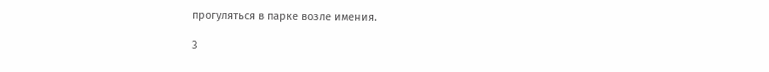прогуляться в парке возле имения.

3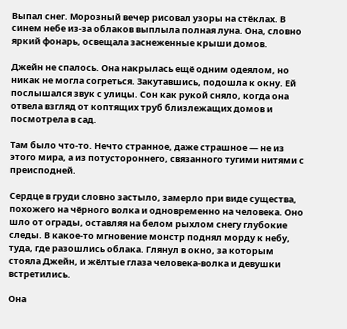Выпал снег. Морозный вечер рисовал узоры на стёклах. В синем небе из-за облаков выплыла полная луна. Она, словно яркий фонарь, освещала заснеженные крыши домов.

Джейн не спалось. Она накрылась ещё одним одеялом, но никак не могла согреться. Закутавшись, подошла к окну. Ей послышался звук с улицы. Сон как рукой сняло, когда она отвела взгляд от коптящих труб близлежащих домов и посмотрела в сад.

Там было что-то. Нечто странное, даже страшное — не из этого мира, а из потустороннего, связанного тугими нитями с преисподней.

Сердце в груди словно застыло, замерло при виде существа, похожего на чёрного волка и одновременно на человека. Оно шло от ограды, оставляя на белом рыхлом снегу глубокие следы. В какое-то мгновение монстр поднял морду к небу, туда, где разошлись облака. Глянул в окно, за которым стояла Джейн, и жёлтые глаза человека-волка и девушки встретились.

Она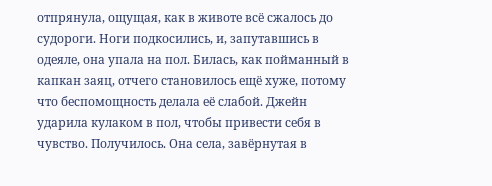отпрянула, ощущая, как в животе всё сжалось до судороги. Ноги подкосились, и, запутавшись в одеяле, она упала на пол. Билась, как пойманный в капкан заяц, отчего становилось ещё хуже, потому что беспомощность делала её слабой. Джейн ударила кулаком в пол, чтобы привести себя в чувство. Получилось. Она села, завёрнутая в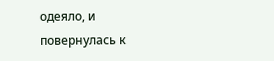одеяло, и повернулась к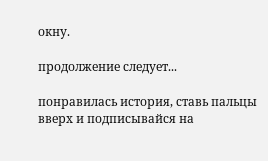окну.

продолжение следует...

понравилась история, ставь пальцы вверх и подписывайся на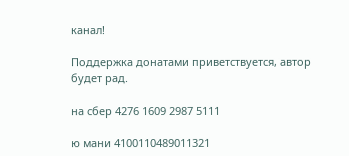канал!

Поддержка донатами приветствуется, автор будет рад.

на сбер 4276 1609 2987 5111

ю мани 4100110489011321